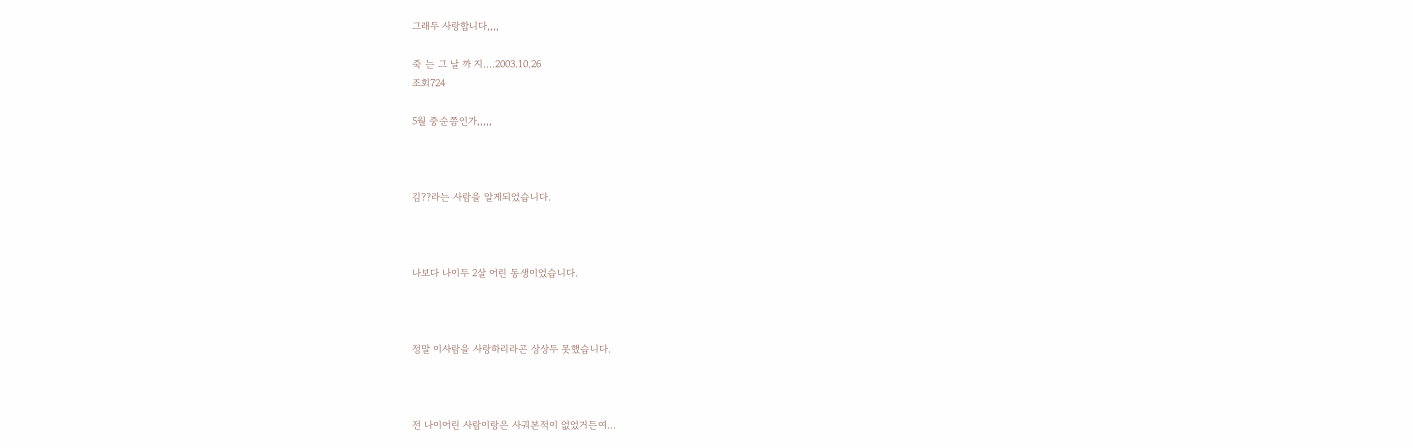그래두 사랑합니다,,,,

죽 는 그 날 까 지....2003.10.26
조회724

5월 중순쯤인가,,,,,



김??라는 사람을 알게되었습니다.



나보다 나이두 2살 어린 동생이었습니다.



정말 이사람을 사랑하리라곤 상상두 못했습니다.



전 나이어린 사람이랑은 사궈본적이 없었거든여...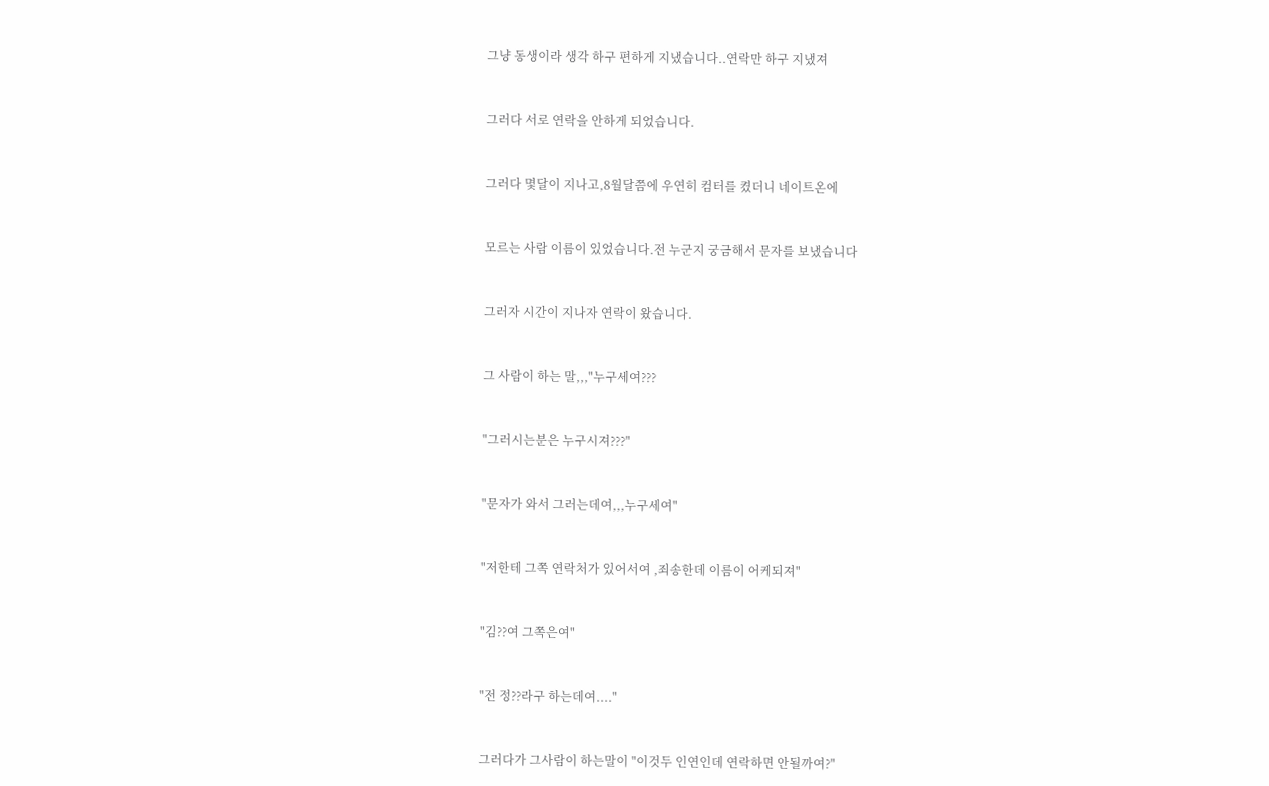그냥 동생이라 생각 하구 편하게 지냈습니다..연락만 하구 지냈져



그러다 서로 연락을 안하게 되었습니다.



그러다 몇달이 지나고,8월달쯤에 우연히 컴터를 켰더니 네이트온에



모르는 사람 이름이 있었습니다.전 누군지 궁금해서 문자를 보냈습니다



그러자 시간이 지나자 연락이 왔습니다.



그 사람이 하는 말,,,"누구세여???



"그러시는분은 누구시져???"



"문자가 와서 그러는데여,,,누구세여"



"저한테 그쪽 연락처가 있어서여 ,죄송한데 이름이 어케되져"



"김??여 그쪽은여"



"전 정??라구 하는데여...."



그러다가 그사람이 하는말이 "이것두 인연인데 연락하면 안될까여?"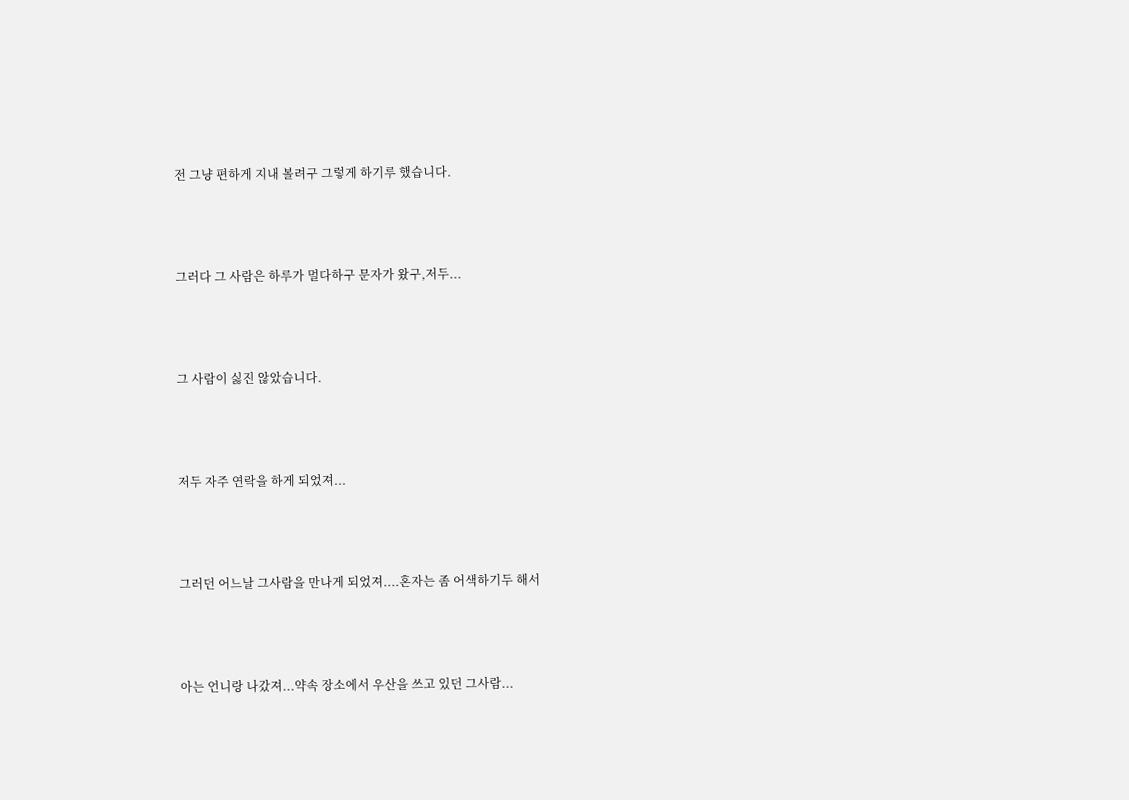전 그냥 편하게 지내 볼려구 그렇게 하기루 했습니다.



그러다 그 사람은 하루가 멀다하구 문자가 왔구,저두...



그 사람이 싫진 않았습니다.



저두 자주 연락을 하게 되었져...



그러던 어느날 그사람을 만나게 되었져....혼자는 좀 어색하기두 해서



아는 언니랑 나갔져...약속 장소에서 우산을 쓰고 있던 그사람...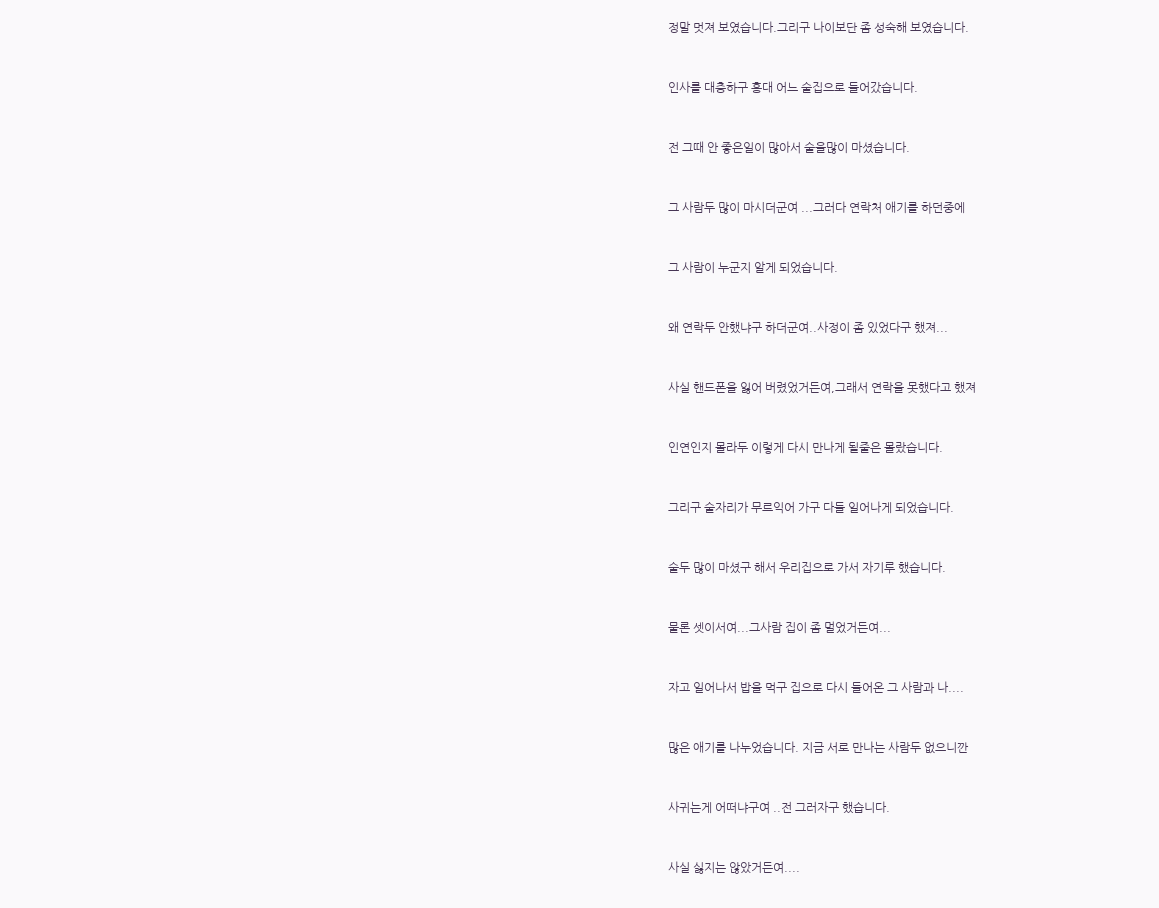정말 멋져 보였습니다.그리구 나이보단 좀 성숙해 보였습니다.



인사를 대충하구 홍대 어느 술집으로 들어갔습니다.



전 그때 안 좋은일이 많아서 술을많이 마셨습니다.



그 사람두 많이 마시더군여 ...그러다 연락처 애기를 하던중에



그 사람이 누군지 알게 되었습니다.



왜 연락두 안했냐구 하더군여..사정이 좀 있었다구 했져...



사실 핸드폰을 잃어 버렸었거든여,그래서 연락을 못했다고 했져



인연인지 몰라두 이렇게 다시 만나게 될줄은 몰랐습니다.



그리구 술자리가 무르익어 가구 다들 일어나게 되었습니다.



술두 많이 마셨구 해서 우리집으로 가서 자기루 했습니다.



물론 셋이서여...그사람 집이 좀 멀었거든여...



자고 일어나서 밥을 먹구 집으로 다시 들어온 그 사람과 나....



많은 애기를 나누었습니다. 지금 서로 만나는 사람두 없으니깐



사귀는게 어떠냐구여 ..전 그러자구 했습니다.



사실 싫지는 않았거든여....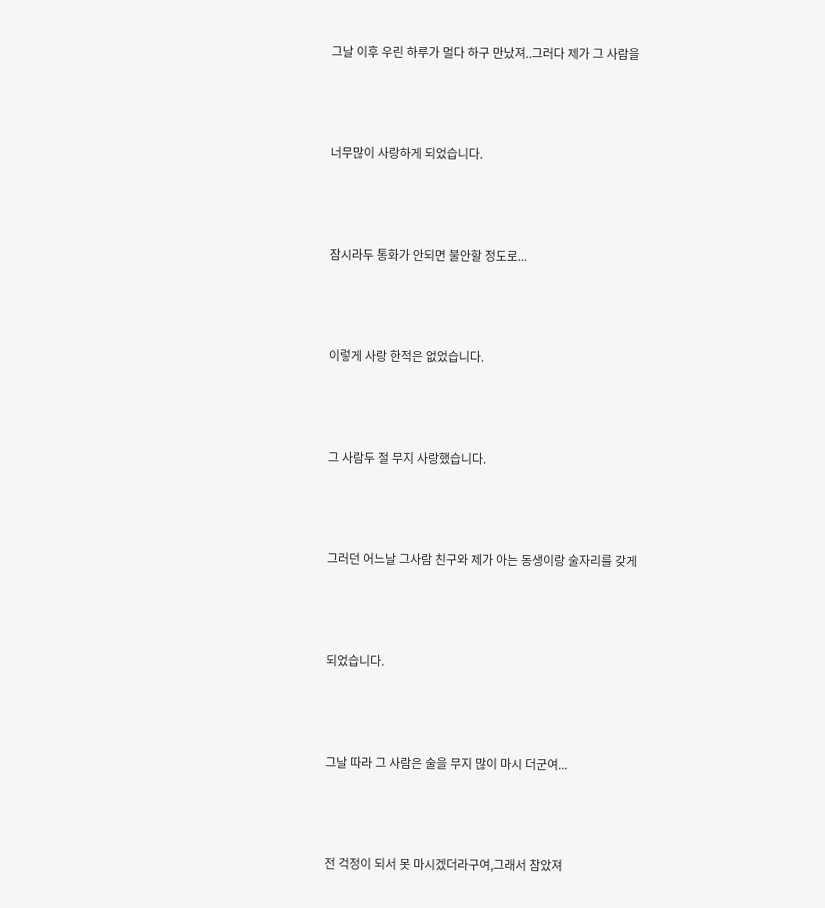그날 이후 우린 하루가 멀다 하구 만났져..그러다 제가 그 사람을



너무많이 사랑하게 되었습니다.



잠시라두 통화가 안되면 불안할 정도로...



이렇게 사랑 한적은 없었습니다.



그 사람두 절 무지 사랑했습니다.



그러던 어느날 그사람 친구와 제가 아는 동생이랑 술자리를 갖게



되었습니다.



그날 따라 그 사람은 술을 무지 많이 마시 더군여...



전 걱정이 되서 못 마시겠더라구여,그래서 참았져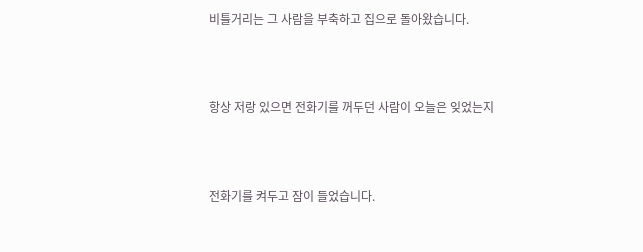비틀거리는 그 사람을 부축하고 집으로 돌아왔습니다.



항상 저랑 있으면 전화기를 꺼두던 사람이 오늘은 잊었는지



전화기를 켜두고 잠이 들었습니다.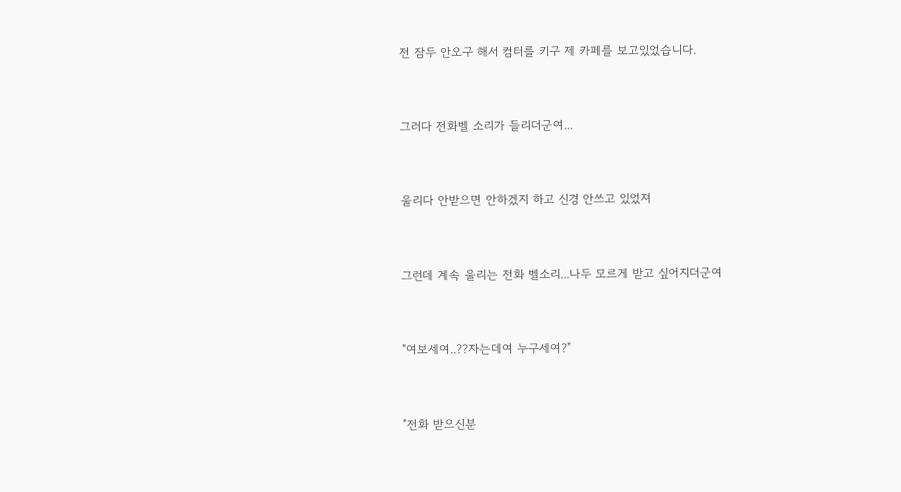전 잠두 안오구 해서 컴터를 키구 제 카페를 보고있었습니다.



그러다 전화벨 소리가 들리더군여...



울리다 안받으면 안하겠지 하고 신경 안쓰고 있었져



그런데 계속 울리는 전화 벨소리...나두 모르게 받고 싶어지더군여



"여보세여..??자는데여 누구세여?"



"전화 받으신분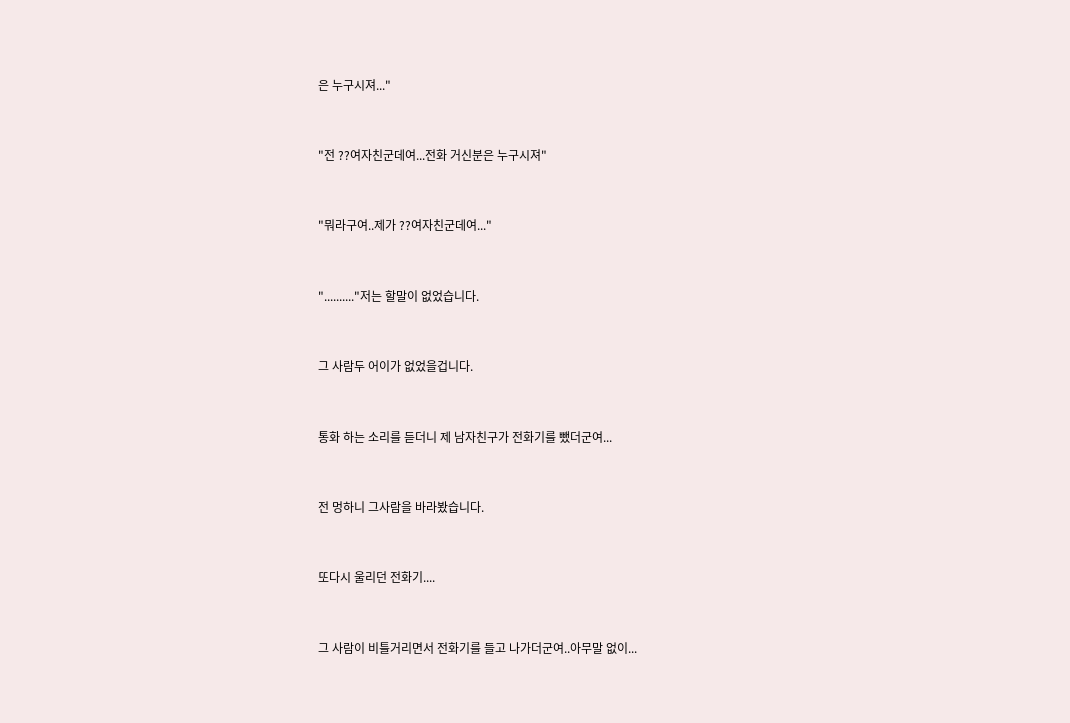은 누구시져..."



"전 ??여자친군데여...전화 거신분은 누구시져"



"뭐라구여..제가 ??여자친군데여..."



".........."저는 할말이 없었습니다.



그 사람두 어이가 없었을겁니다.



통화 하는 소리를 듣더니 제 남자친구가 전화기를 뺐더군여...



전 멍하니 그사람을 바라봤습니다.



또다시 울리던 전화기....



그 사람이 비틀거리면서 전화기를 들고 나가더군여..아무말 없이...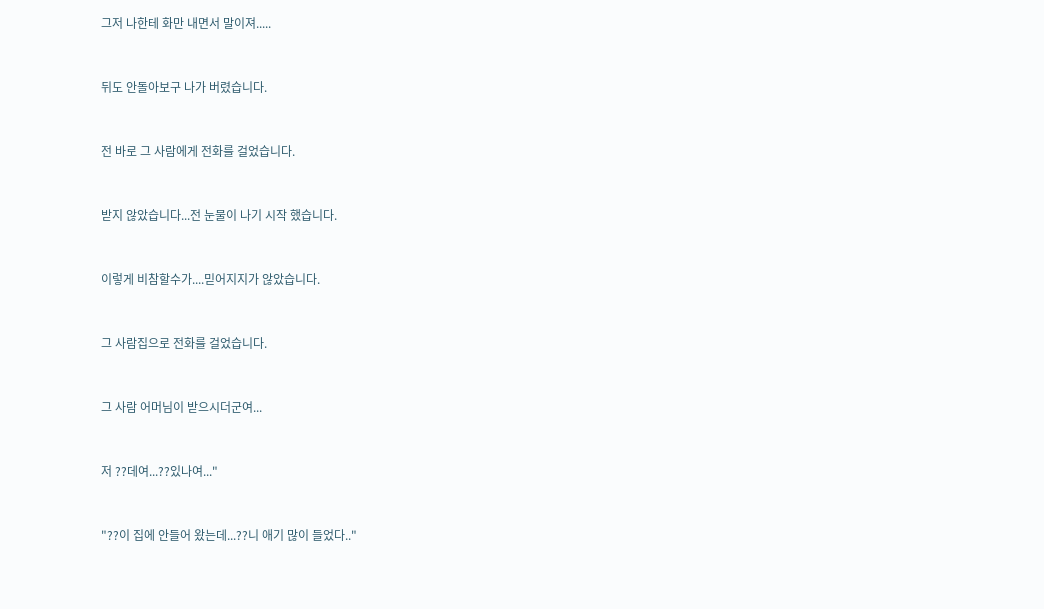그저 나한테 화만 내면서 말이져.....



뒤도 안돌아보구 나가 버렸습니다.



전 바로 그 사람에게 전화를 걸었습니다.



받지 않았습니다...전 눈물이 나기 시작 했습니다.



이렇게 비참할수가....믿어지지가 않았습니다.



그 사람집으로 전화를 걸었습니다.



그 사람 어머님이 받으시더군여...



저 ??데여...??있나여..."



"??이 집에 안들어 왔는데...??니 애기 많이 들었다.."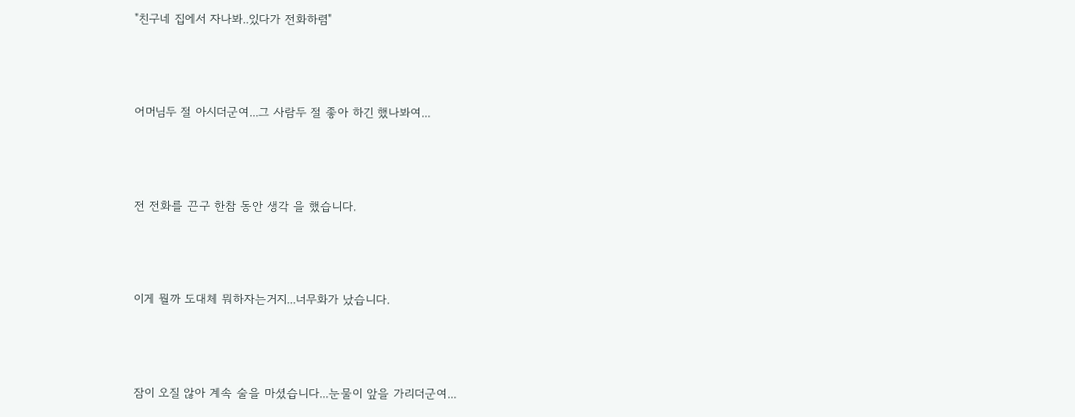"친구네 집에서 자나봐..있다가 전화하렴"



어머님두 절 아시더군여...그 사람두 절 좋아 하긴 했나봐여...



전 전화를 끈구 한참 동안 생각 을 했습니다.



이게 뭘까 도대체 뭐하자는거지...너무화가 났습니다.



잠이 오질 않아 계속 술을 마셨습니다...눈물이 앞을 가리더군여...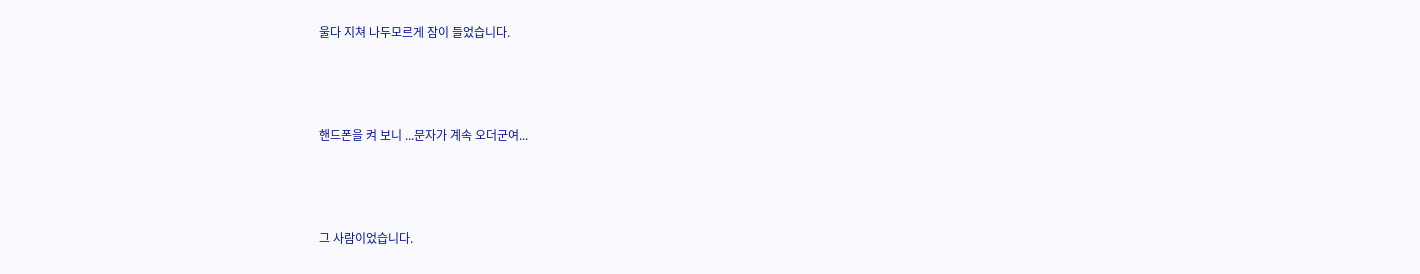울다 지쳐 나두모르게 잠이 들었습니다.



핸드폰을 켜 보니 ...문자가 계속 오더군여...



그 사람이었습니다.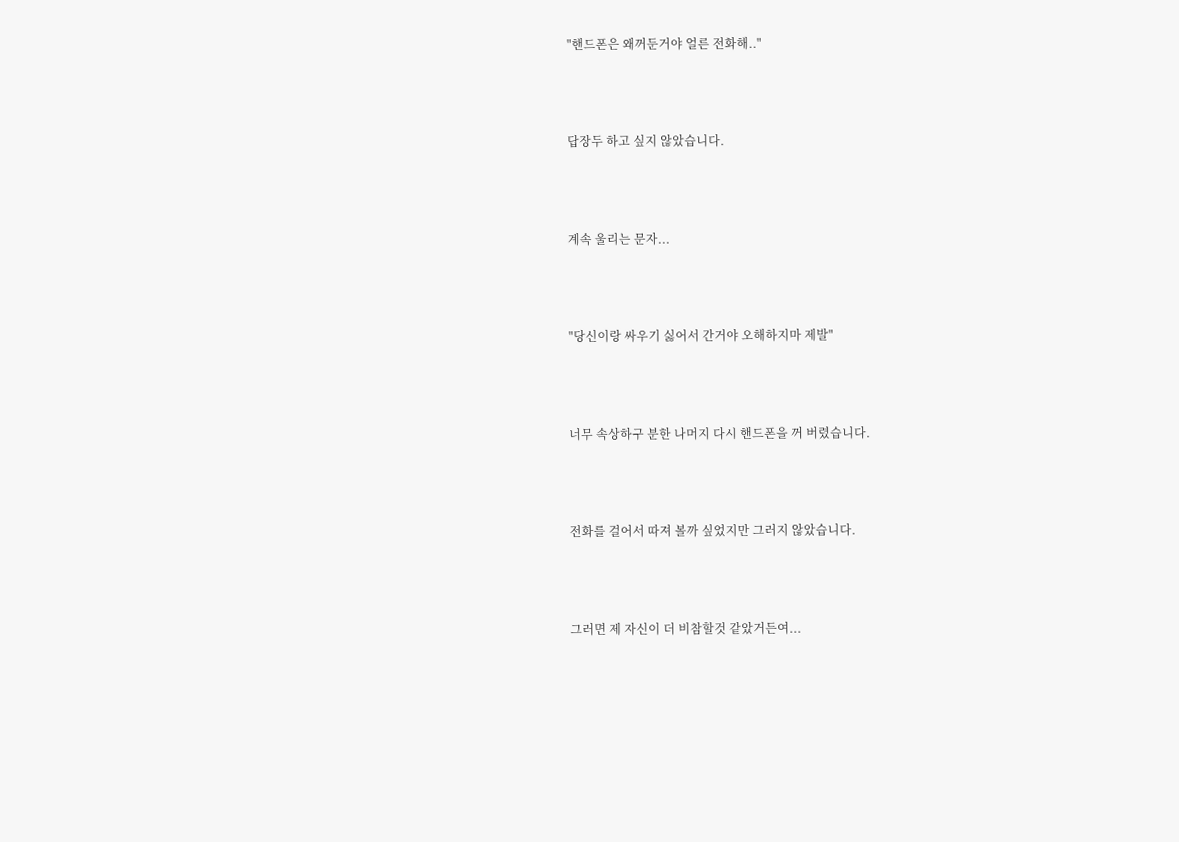"핸드폰은 왜꺼둔거야 얼른 전화해.."



답장두 하고 싶지 않았습니다.



계속 울리는 문자...



"당신이랑 싸우기 싫어서 간거야 오해하지마 제발"



너무 속상하구 분한 나머지 다시 핸드폰을 꺼 버렸습니다.



전화를 걸어서 따져 볼까 싶었지만 그러지 않았습니다.



그러면 제 자신이 더 비참할것 같았거든여...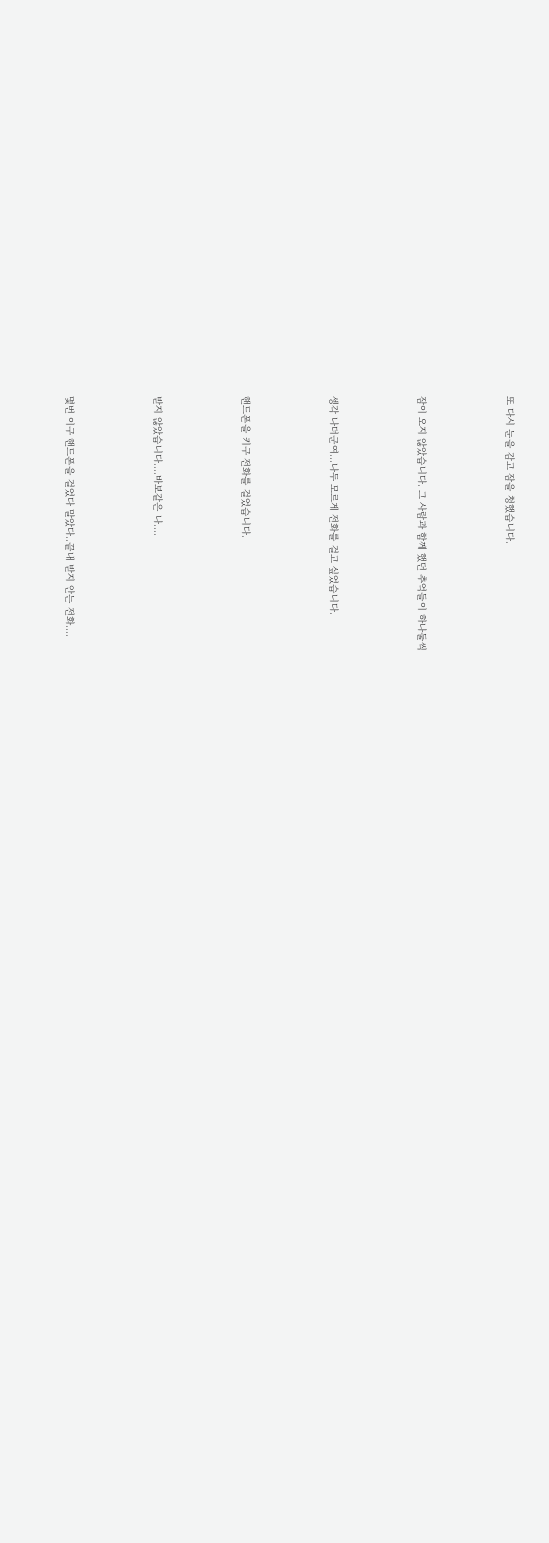또 다시 눈을 감고 잠을 청했습니다.



잠이 오지 않았습니다. 그 사람과 함께 했던 추억들이 하나둘씩



셍각 나더군여...나두 모르게 전화를 걸고 싶었습니다.



핸드폰을 키구 전화를 걸었습니다.



받지 않았습니다....바보같은 나....



몇번 이구 핸드폰을 걸었다 말았다..끝내 받지 안는 전화....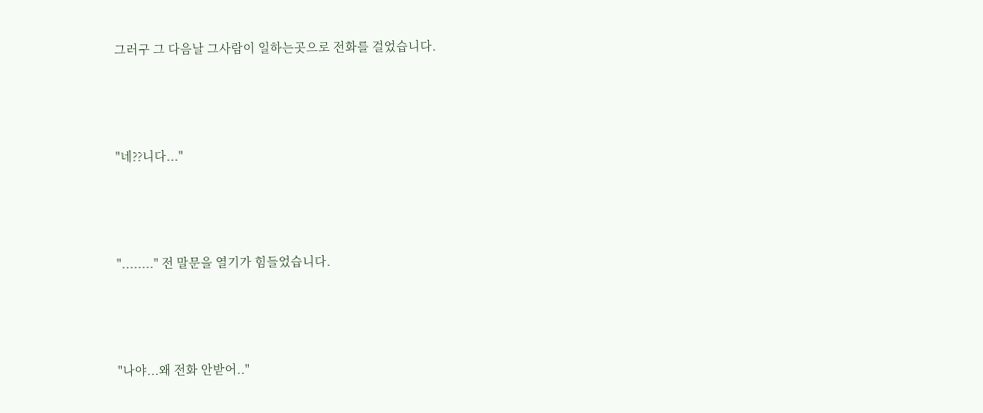그러구 그 다음날 그사람이 일하는곳으로 전화를 걸었습니다.



"네??니다..."



"........" 전 말문을 열기가 힘들었습니다.



"나야...왜 전화 안받어.."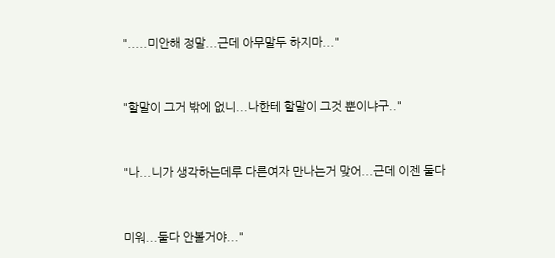".....미안해 정말...근데 아무말두 하지마..."



"할말이 그거 밖에 없니...나한테 할말이 그것 뿐이냐구.."



"나...니가 생각하는데루 다른여자 만나는거 맞어...근데 이젠 둘다



미워...둘다 안볼거야..."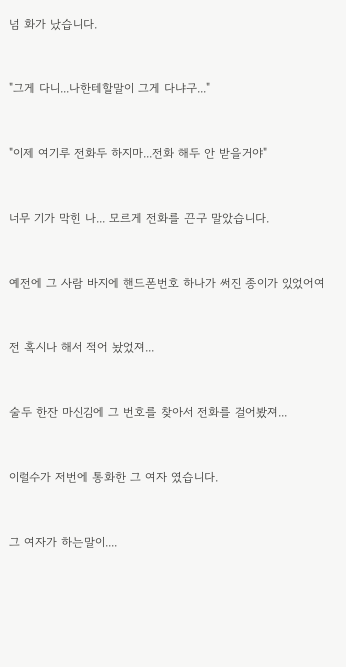넘 화가 났습니다.



"그게 다니...나한테할말이 그게 다냐구..."



"이제 여기루 전화두 하지마...전화 해두 안 받을거야"



너무 기가 막힌 나... 모르게 전화를 끈구 말았습니다.



예전에 그 사람 바지에 핸드폰번호 하나가 써진 종이가 있었어여



전 혹시나 해서 적어 놨었져...



술두 한잔 마신김에 그 번호를 찾아서 전화를 걸어봤져...



이럴수가 저번에 통화한 그 여자 였습니다.



그 여자가 하는말이....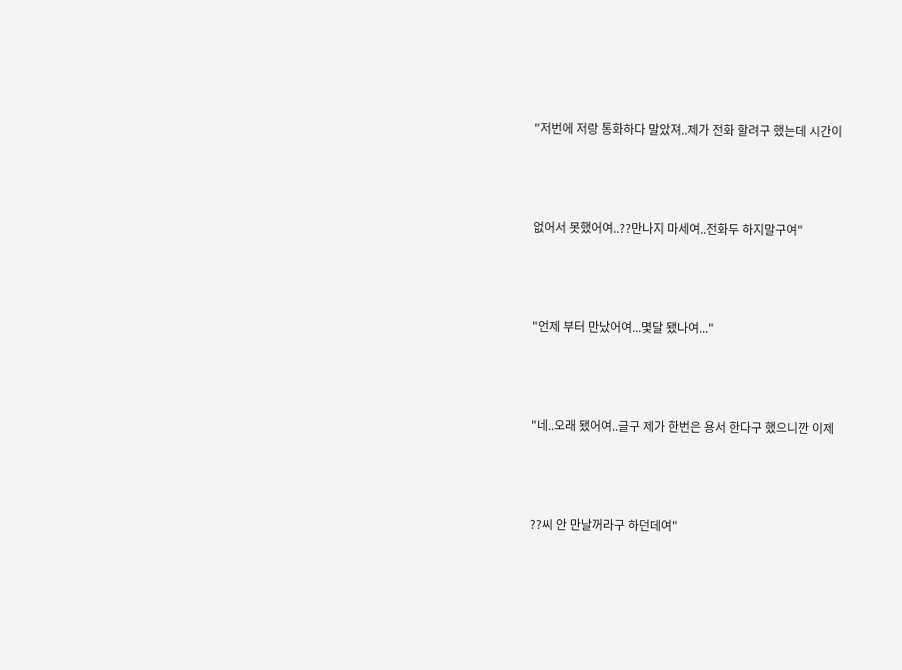"저번에 저랑 통화하다 말았져..제가 전화 할려구 했는데 시간이



없어서 못했어여..??만나지 마세여..전화두 하지말구여"



"언제 부터 만났어여...몇달 됐나여..."



"네..오래 됐어여..글구 제가 한번은 용서 한다구 했으니깐 이제



??씨 안 만날꺼라구 하던데여"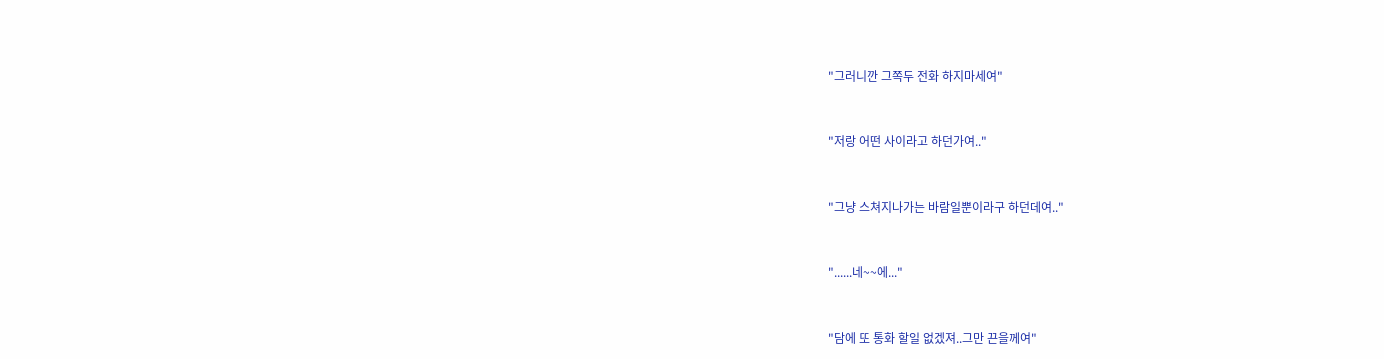"그러니깐 그쪽두 전화 하지마세여"



"저랑 어떤 사이라고 하던가여.."



"그냥 스쳐지나가는 바람일뿐이라구 하던데여.."



"......네~~에..."



"담에 또 통화 할일 없겠져..그만 끈을께여"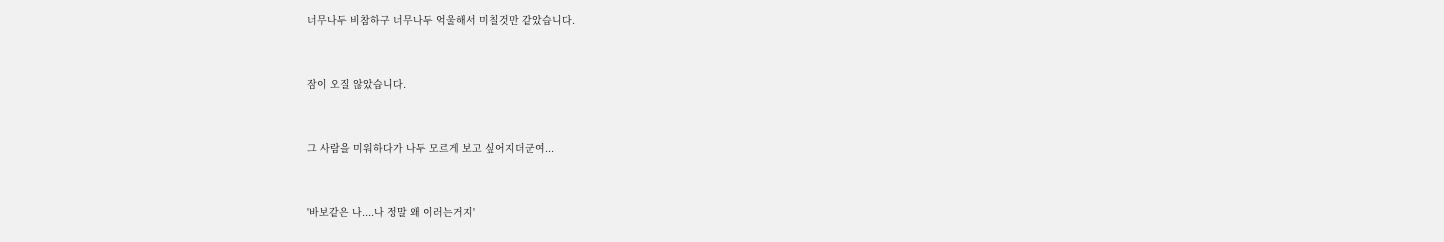너무나두 비참하구 너무나두 억울해서 미칠것만 같았습니다.



잠이 오질 않았습니다.



그 사람을 미워하다가 나두 모르게 보고 싶어지더군여...



'바보같은 나....나 정말 왜 이러는거지'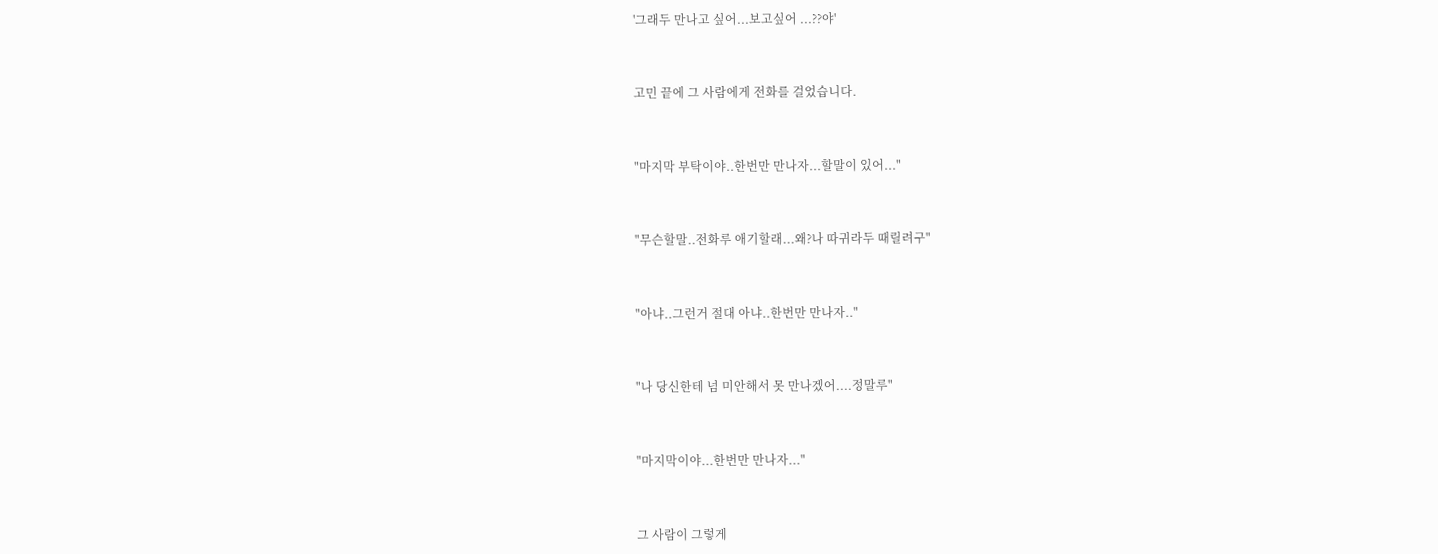'그래두 만나고 싶어...보고싶어 ...??야'



고민 끝에 그 사람에게 전화를 걸었습니다.



"마지막 부탁이야..한번만 만나자...할말이 있어..."



"무슨할말..전화루 애기할래...왜?나 따귀라두 때릴려구"



"아냐..그런거 절대 아냐..한번만 만나자.."



"나 당신한테 넘 미안해서 못 만나겠어....정말루"



"마지막이야...한번만 만나자..."



그 사람이 그렇게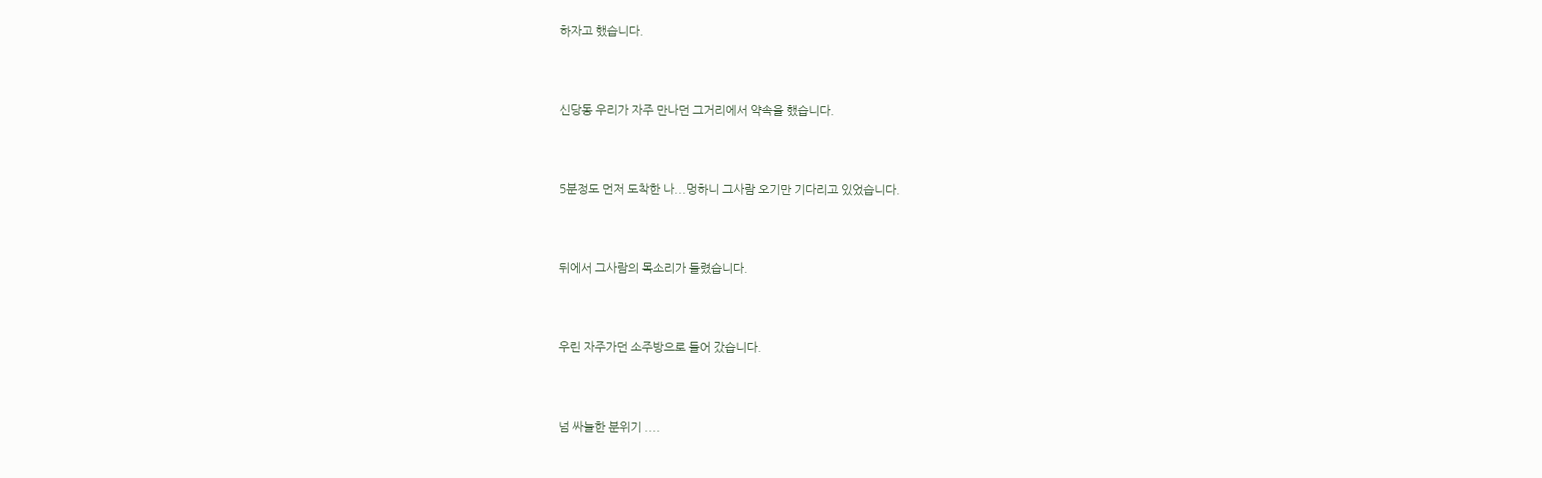하자고 했습니다.



신당동 우리가 자주 만나던 그거리에서 약속을 했습니다.



5분정도 먼저 도착한 나...멍하니 그사람 오기만 기다리고 있었습니다.



뒤에서 그사람의 목소리가 들렸습니다.



우린 자주가던 소주방으로 들어 갔습니다.



넘 싸늘한 분위기 ....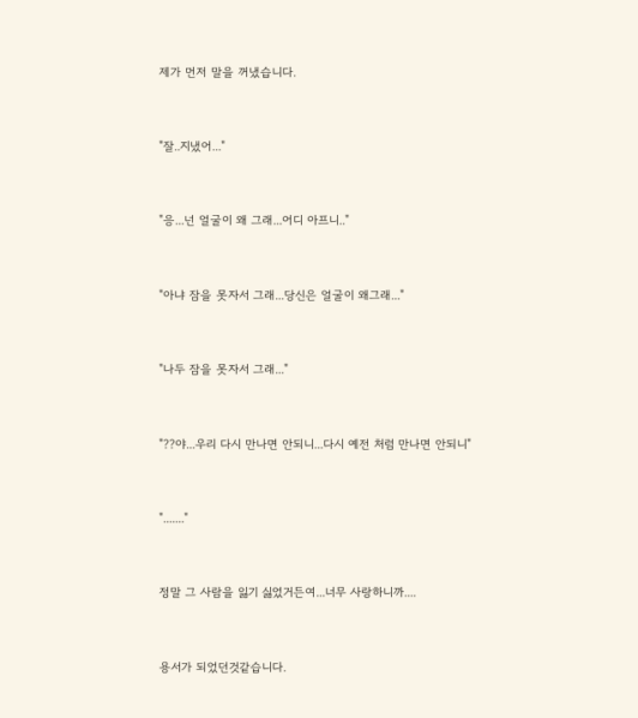제가 먼저 말을 꺼냈습니다.



"잘..지냈어..."



"응...넌 얼굴이 왜 그래...어디 아프니.."



"아냐 잠을 못자서 그래...당신은 얼굴이 왜그래..."



"나두 잠을 못자서 그래..."



"??야...우리 다시 만나면 안되니...다시 예전 처럼 만나면 안되니"



"......."



정말 그 사람을 잃기 싫었거든여...너무 사랑하니까....



용서가 되었던것같습니다.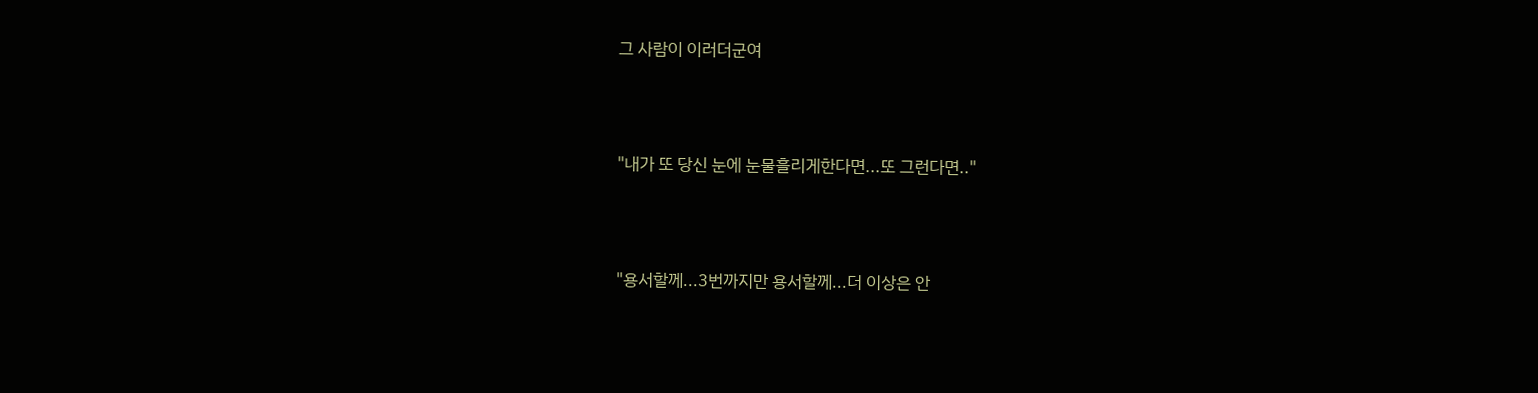그 사람이 이러더군여



"내가 또 당신 눈에 눈물흘리게한다면...또 그런다면.."



"용서할께...3번까지만 용서할께...더 이상은 안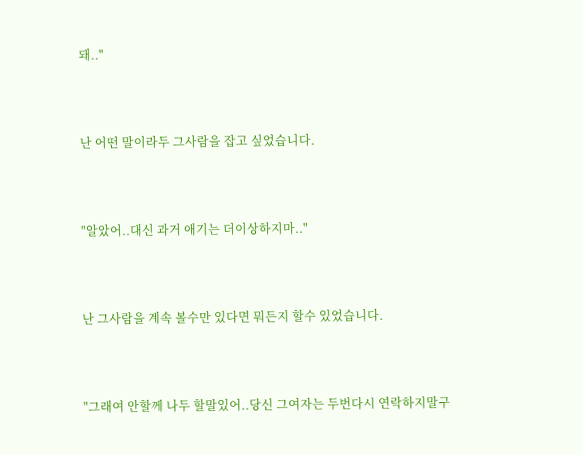돼.."



난 어떤 말이라두 그사람을 잡고 싶었습니다.



"알았어..대신 과거 애기는 더이상하지마.."



난 그사람을 계속 볼수만 있다면 뭐든지 할수 있었습니다.



"그래여 안할께 나두 할말있어..당신 그여자는 두번다시 연락하지말구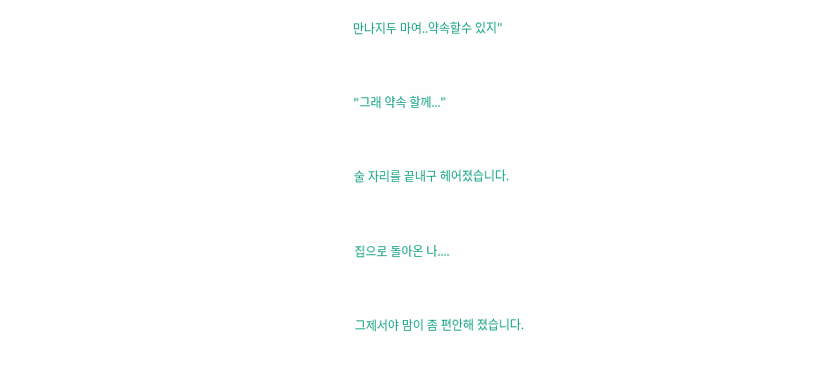만나지두 마여..약속할수 있지"



"그래 약속 할께..."



술 자리를 끝내구 헤어졌습니다.



집으로 돌아온 나....



그제서야 맘이 좀 편안해 졌습니다.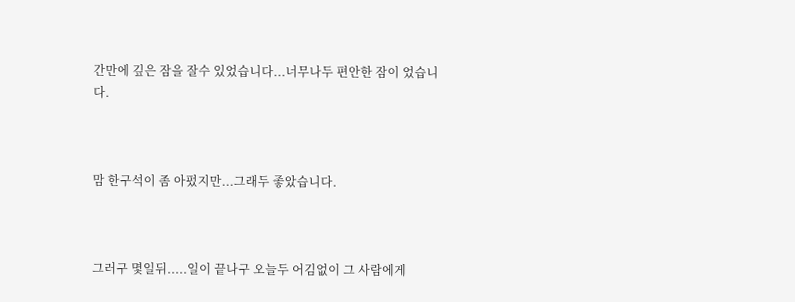간만에 깊은 잠을 잘수 있었습니다...너무나두 편안한 잠이 었습니다.



맘 한구석이 좀 아펐지만...그래두 좋았습니다.



그러구 몇일뒤.....일이 끝나구 오늘두 어김없이 그 사람에게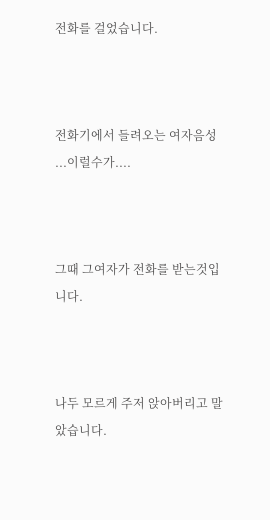전화를 걸었습니다.



전화기에서 들려오는 여자음성 ...이럴수가....



그때 그여자가 전화를 받는것입니다.



나두 모르게 주저 앉아버리고 말았습니다.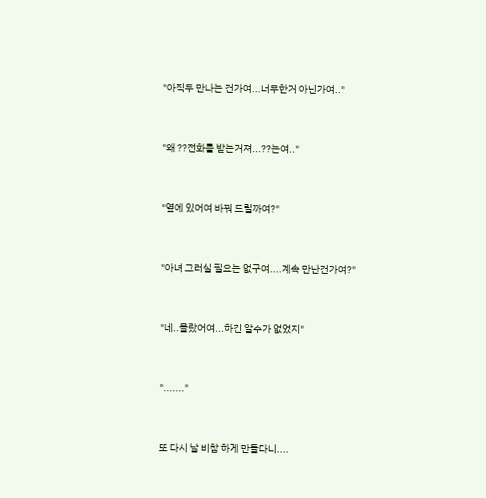"아직두 만나는 건가여...너무한거 아닌가여.."



"왜 ??전화를 받는거져...??는여.."



"옆에 있어여 바꿔 드릴까여?"



"아녀 그러실 필요는 없구여....계속 만난건가여?"



"네..몰랐어여...하긴 알수가 없었지"



"......."



또 다시 날 비참 하게 만들다니....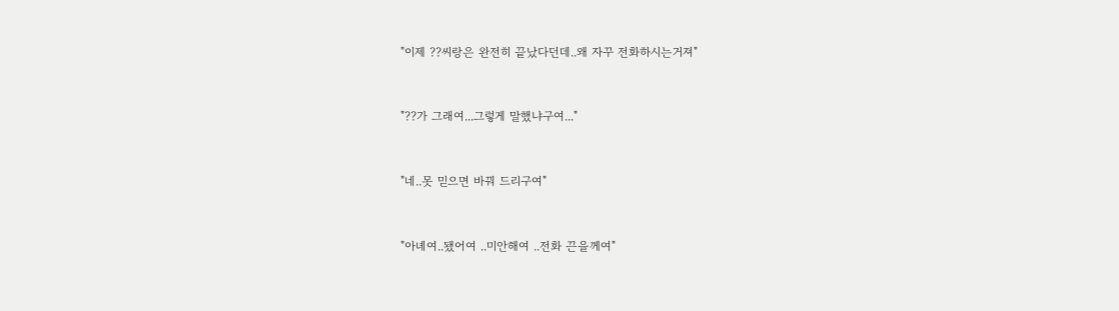"이제 ??씨랑은 완전히 끝났다던데..왜 자꾸 전화하시는거져"



"??가 그래여...그렇게 말했냐구여..."



"네..못 믿으면 바꿔 드리구여"



"아녜여..됐어여 ..미안해여 ..전화 끈을께여"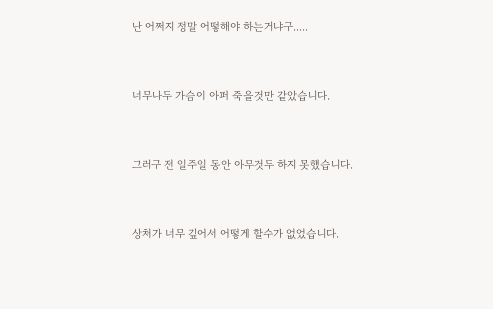난 어쩌지 정말 어떻해야 하는거냐구.....



너무나두 가슴이 아퍼 죽을것만 같았습니다.



그러구 전 일주일 동안 아무것두 하지 못했습니다.



상처가 너무 깊어서 어떻게 할수가 없었습니다.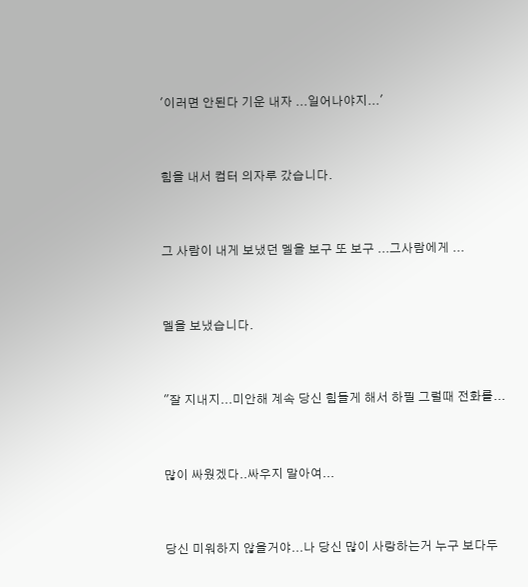'이러면 안된다 기운 내자 ...일어나야지...'



힘을 내서 컴터 의자루 갔습니다.



그 사람이 내게 보냈던 멜을 보구 또 보구 ...그사람에게 ...



멜을 보냈습니다.



"잘 지내지...미안해 계속 당신 힘들게 해서 하필 그럴때 전화를...



많이 싸웠겠다..싸우지 말아여...



당신 미워하지 않을거야...나 당신 많이 사랑하는거 누구 보다두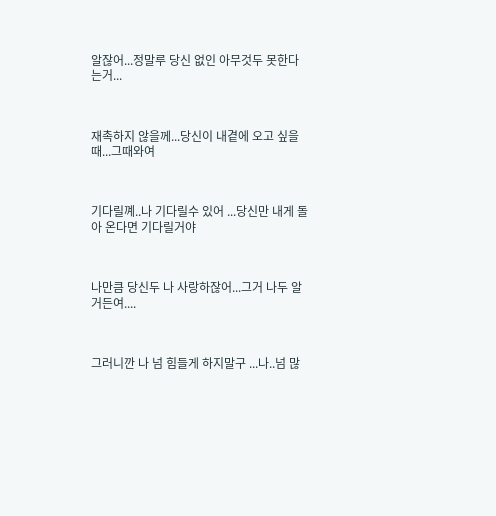알잖어...정말루 당신 없인 아무것두 못한다는거...



재촉하지 않을께...당신이 내곁에 오고 싶을때...그때와여



기다릴꼐..나 기다릴수 있어 ...당신만 내게 돌아 온다면 기다릴거야



나만큼 당신두 나 사랑하잖어...그거 나두 알거든여....



그러니깐 나 넘 힘들게 하지말구 ...나..넘 많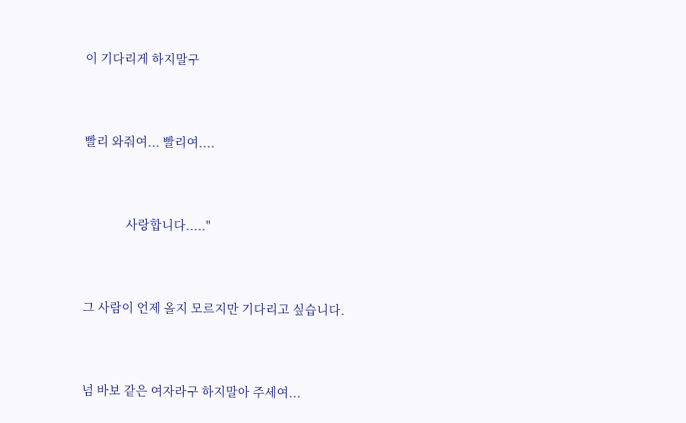이 기다리게 하지말구



빨리 와줘여... 빨리여....



              사랑합니다....."



그 사람이 언제 올지 모르지만 기다리고 싶습니다.



넘 바보 같은 여자라구 하지말아 주세여...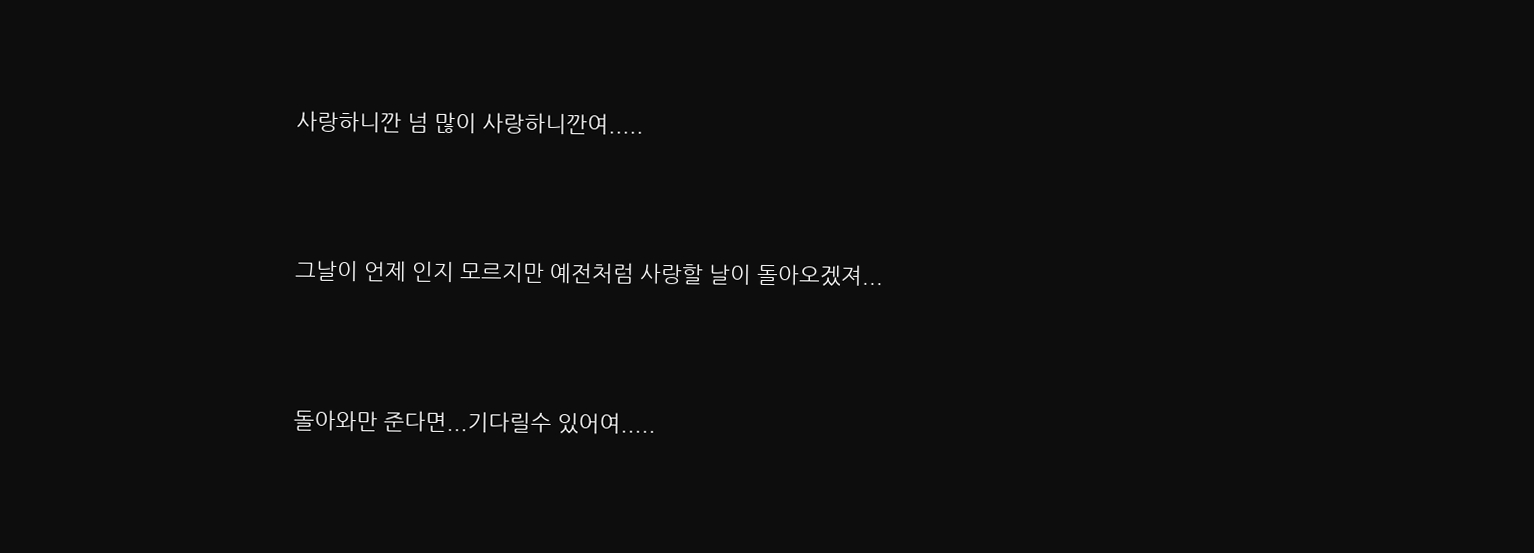사랑하니깐 넘 많이 사랑하니깐여.....



그날이 언제 인지 모르지만 예전처럼 사랑할 날이 돌아오겠져...



돌아와만 준다면...기다릴수 있어여.....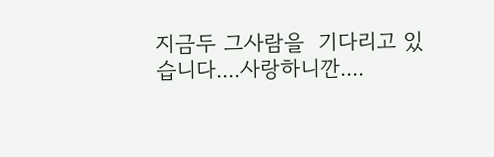지금두 그사람을  기다리고 있습니다....사랑하니깐....